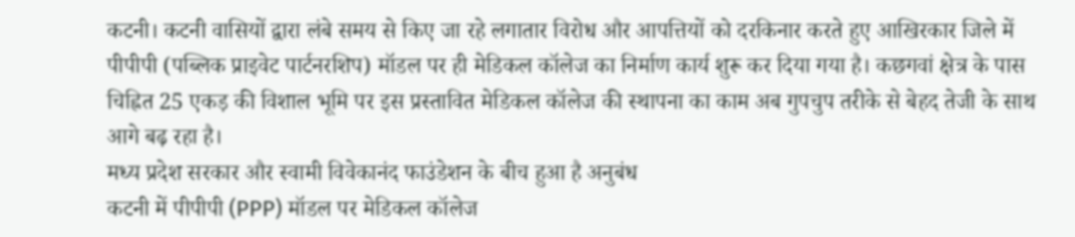कटनी। कटनी वासियों द्वारा लंबे समय से किए जा रहे लगातार विरोध और आपत्तियों को दरकिनार करते हुए आखिरकार जिले में पीपीपी (पब्लिक प्राइवेट पार्टनरशिप) मॉडल पर ही मेडिकल कॉलेज का निर्माण कार्य शुरू कर दिया गया है। कछगवां क्षेत्र के पास चिह्नित 25 एकड़ की विशाल भूमि पर इस प्रस्तावित मेडिकल कॉलेज की स्थापना का काम अब गुपचुप तरीके से बेहद तेजी के साथ आगे बढ़ रहा है।
मध्य प्रदेश सरकार और स्वामी विवेकानंद फाउंडेशन के बीच हुआ है अनुबंध
कटनी में पीपीपी (PPP) मॉडल पर मेडिकल कॉलेज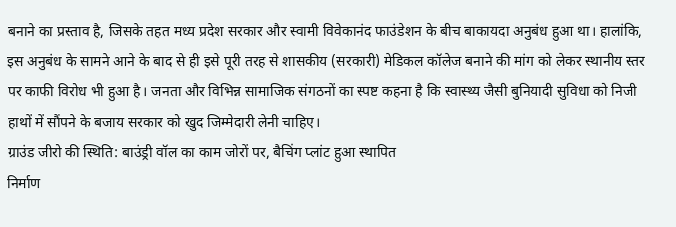बनाने का प्रस्ताव है, जिसके तहत मध्य प्रदेश सरकार और स्वामी विवेकानंद फाउंडेशन के बीच बाकायदा अनुबंध हुआ था। हालांकि, इस अनुबंध के सामने आने के बाद से ही इसे पूरी तरह से शासकीय (सरकारी) मेडिकल कॉलेज बनाने की मांग को लेकर स्थानीय स्तर पर काफी विरोध भी हुआ है। जनता और विभिन्न सामाजिक संगठनों का स्पष्ट कहना है कि स्वास्थ्य जैसी बुनियादी सुविधा को निजी हाथों में सौंपने के बजाय सरकार को खुद जिम्मेदारी लेनी चाहिए।
ग्राउंड जीरो की स्थिति: बाउंड्री वॉल का काम जोरों पर, बैचिंग प्लांट हुआ स्थापित
निर्माण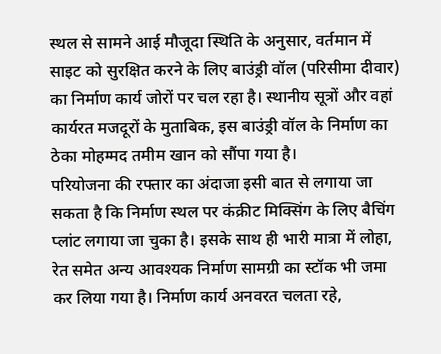स्थल से सामने आई मौजूदा स्थिति के अनुसार, वर्तमान में साइट को सुरक्षित करने के लिए बाउंड्री वॉल (परिसीमा दीवार) का निर्माण कार्य जोरों पर चल रहा है। स्थानीय सूत्रों और वहां कार्यरत मजदूरों के मुताबिक, इस बाउंड्री वॉल के निर्माण का ठेका मोहम्मद तमीम खान को सौंपा गया है।
परियोजना की रफ्तार का अंदाजा इसी बात से लगाया जा सकता है कि निर्माण स्थल पर कंक्रीट मिक्सिंग के लिए बैचिंग प्लांट लगाया जा चुका है। इसके साथ ही भारी मात्रा में लोहा, रेत समेत अन्य आवश्यक निर्माण सामग्री का स्टॉक भी जमा कर लिया गया है। निर्माण कार्य अनवरत चलता रहे,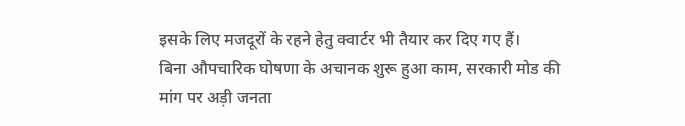इसके लिए मजदूरों के रहने हेतु क्वार्टर भी तैयार कर दिए गए हैं।
बिना औपचारिक घोषणा के अचानक शुरू हुआ काम, सरकारी मोड की मांग पर अड़ी जनता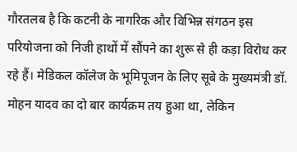गौरतलब है कि कटनी के नागरिक और विभिन्न संगठन इस परियोजना को निजी हाथों में सौंपने का शुरू से ही कड़ा विरोध कर रहे हैं। मेडिकल कॉलेज के भूमिपूजन के लिए सूबे के मुख्यमंत्री डॉ. मोहन यादव का दो बार कार्यक्रम तय हुआ था, लेकिन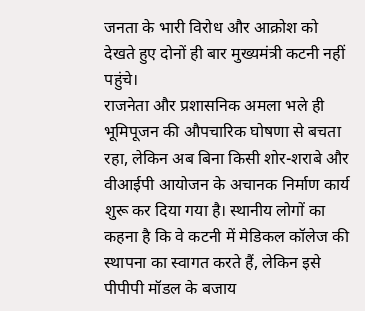जनता के भारी विरोध और आक्रोश को देखते हुए दोनों ही बार मुख्यमंत्री कटनी नहीं पहुंचे।
राजनेता और प्रशासनिक अमला भले ही भूमिपूजन की औपचारिक घोषणा से बचता रहा, लेकिन अब बिना किसी शोर-शराबे और वीआईपी आयोजन के अचानक निर्माण कार्य शुरू कर दिया गया है। स्थानीय लोगों का कहना है कि वे कटनी में मेडिकल कॉलेज की स्थापना का स्वागत करते हैं, लेकिन इसे पीपीपी मॉडल के बजाय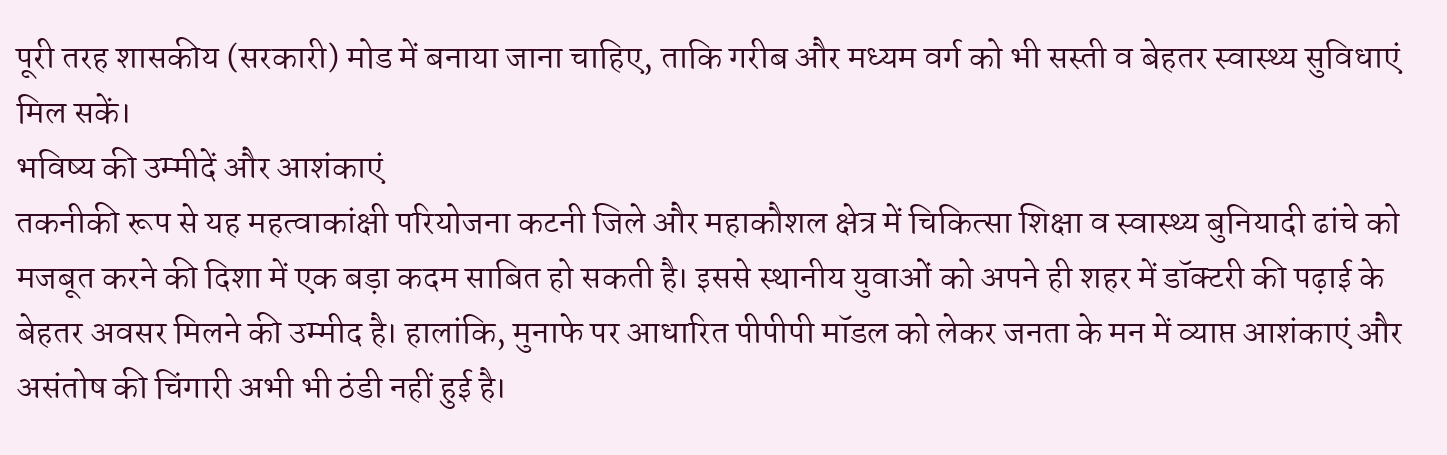पूरी तरह शासकीय (सरकारी) मोड में बनाया जाना चाहिए, ताकि गरीब और मध्यम वर्ग को भी सस्ती व बेहतर स्वास्थ्य सुविधाएं मिल सकें।
भविष्य की उम्मीदें और आशंकाएं
तकनीकी रूप से यह महत्वाकांक्षी परियोजना कटनी जिले और महाकौशल क्षेत्र में चिकित्सा शिक्षा व स्वास्थ्य बुनियादी ढांचे को मजबूत करने की दिशा में एक बड़ा कदम साबित हो सकती है। इससे स्थानीय युवाओं को अपने ही शहर में डॉक्टरी की पढ़ाई के बेहतर अवसर मिलने की उम्मीद है। हालांकि, मुनाफे पर आधारित पीपीपी मॉडल को लेकर जनता के मन में व्याप्त आशंकाएं और असंतोष की चिंगारी अभी भी ठंडी नहीं हुई है।